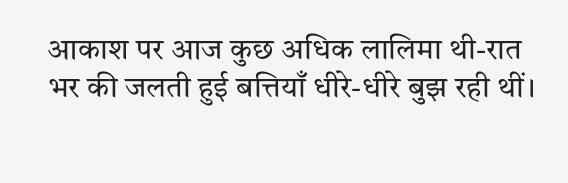आकाश पर आज कुछ अधिक लालिमा थी-रात भर की जलती हुई बत्तियाँ धीरे-धीरे बुझ रही थीं।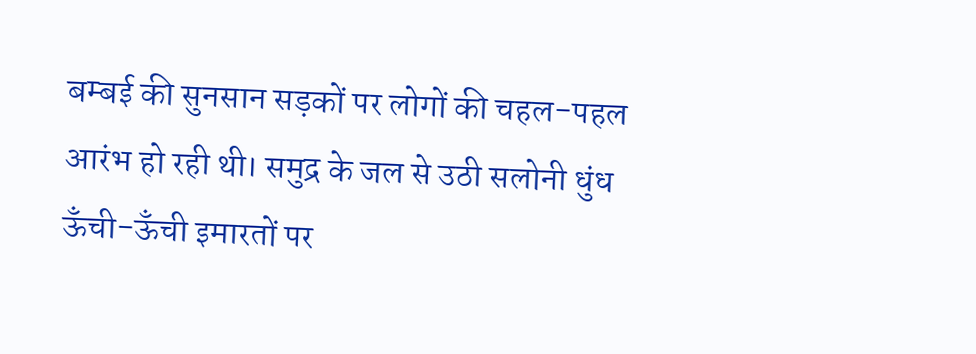बम्बई की सुनसान सड़कों पर लोगों की चहल-पहल आरंभ हो रही थी। समुद्र के जल से उठी सलोनी धुंध ऊँची-ऊँची इमारतों पर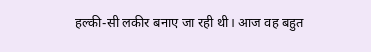हल्की-सी लकीर बनाए जा रही थी। आज वह बहुत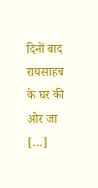दिनों बाद रायसाहब के घर की ओर जा […]